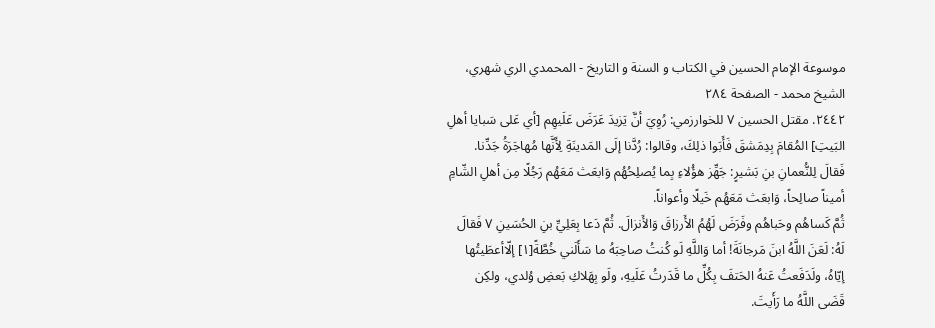موسوعة الإمام الحسين في الكتاب و السنة و التاريخ - المحمدي الري شهري، الشيخ محمد - الصفحة ٢٨٤
٢٤٤٢. مقتل الحسين ٧ للخوارزمي: رُوِيَ أنَّ يَزيدَ عَرَضَ عَلَيهِم [أي عَلى سَبايا أهلِ البَيتِ] المُقامَ بِدِمَشقَ فَأَبَوا ذلِكَ، وقالوا: رُدَّنا إلَى المَدينَةِ لِأَنَّها مُهاجَرَةُ جَدِّنا.
فَقالَ لِلنُّعمانِ بنِ بَشيرٍ: جَهِّز هؤُلاءِ بِما يُصلِحُهُم وَابعَث مَعَهُم رَجُلًا مِن أهلِ الشّامِ أميناً صالِحاً، وَابعَث مَعَهُم خَيلًا وأعواناً.
ثُمَّ كَساهُم وحَباهُم وفَرَضَ لَهُمُ الأَرزاقَ وَالأَنزالَ. ثُمَّ دَعا بِعَلِيِّ بنِ الحُسَينِ ٧ فَقالَ لَهُ: لَعَنَ اللَّهُ ابنَ مَرجانَةَ! أما وَاللَّهِ لَو كُنتُ صاحِبَهُ ما سَأَلَني خُطَّةً[١] إلّاأعطَيتُها إيّاهُ، ولَدَفَعتُ عَنهُ الحَتفَ بِكُلِّ ما قَدَرتُ عَلَيهِ، ولَو بِهَلاكِ بَعضِ وُلدي، ولكِن قَضَى اللَّهُ ما رَأَيتَ.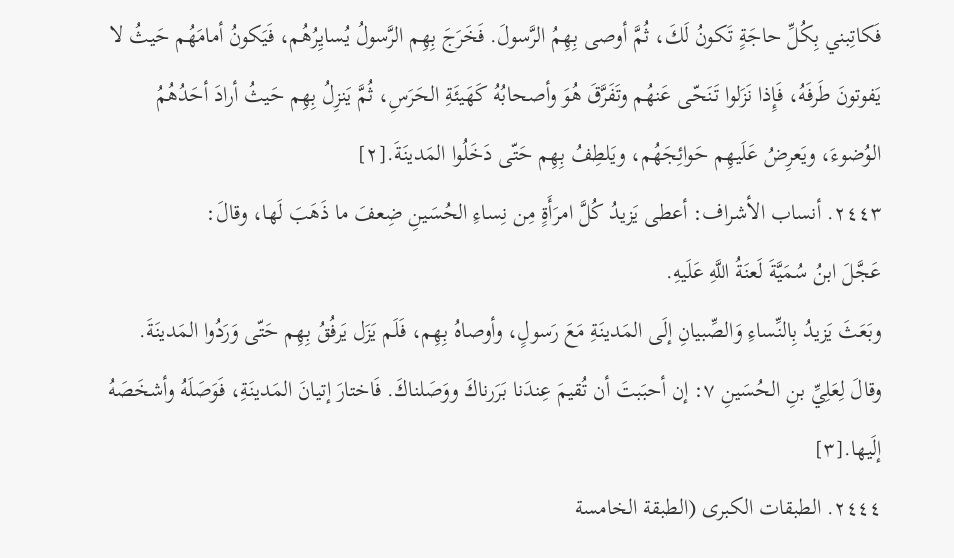فَكاتِبني بِكُلِّ حاجَةٍ تَكونُ لَكَ، ثُمَّ أوصى بِهِمُ الرَّسولَ. فَخَرَجَ بِهِم الرَّسولُ يُسايِرُهُم، فَيَكونُ أمامَهُم حَيثُ لا يَفوتونَ طَرفَهُ، فَإِذا نَزَلوا تَنَحّى عَنهُم وتَفَرَّقَ هُوَ وأصحابُهُ كَهَيئَةِ الحَرَسِ، ثُمَّ يَنزِلُ بِهِم حَيثُ أرادَ أحَدُهُمُ الوُضوءَ، ويَعرِضُ عَلَيهِم حَوائِجَهُم، ويَلطِفُ بِهِم حَتّى دَخَلُوا المَدينَةَ.[٢]
٢٤٤٣. أنساب الأشراف: أعطى يَزيدُ كُلَّ امرَأَةٍ مِن نِساءِ الحُسَينِ ضِعفَ ما ذَهَبَ لَها، وقالَ:
عَجَّلَ ابنُ سُمَيَّةَ لَعنَةُ اللَّهِ عَلَيهِ.
وبَعَثَ يَزيدُ بِالنِّساءِ وَالصِّبيانِ إلَى المَدينَةِ مَعَ رَسولٍ، وأوصاهُ بِهِم، فَلَم يَزَل يَرفُقُ بِهِم حَتّى وَرَدُوا المَدينَةَ.
وقالَ لِعَلِيِّ بنِ الحُسَينِ ٧: إن أحبَبتَ أن تُقيمَ عِندَنا بَرَرناكَ ووَصَلناكَ. فَاختارَ إتيانَ المَدينَةِ، فَوَصَلَهُ وأشخَصَهُ إلَيها.[٣]
٢٤٤٤. الطبقات الكبرى (الطبقة الخامسة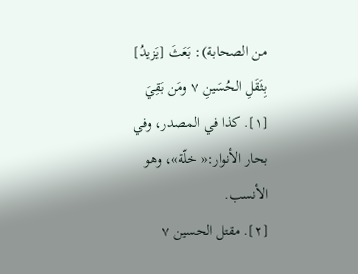من الصحابة): بَعَثَ [يَزيدُ] بِثَقَلِ الحُسَينِ ٧ ومَن بَقِيَ
[١]. كذا في المصدر، وفي بحار الأنوار:« خلّة»، وهو الأنسب.
[٢]. مقتل الحسين ٧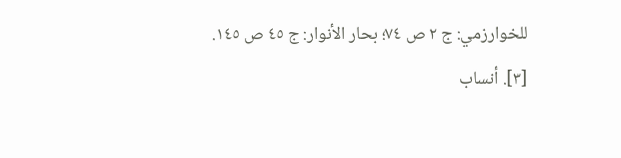للخوارزمي: ج ٢ ص ٧٤؛ بحار الأنوار: ج ٤٥ ص ١٤٥.
[٣]. أنساب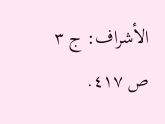الأشراف: ج ٣ ص ٤١٧.